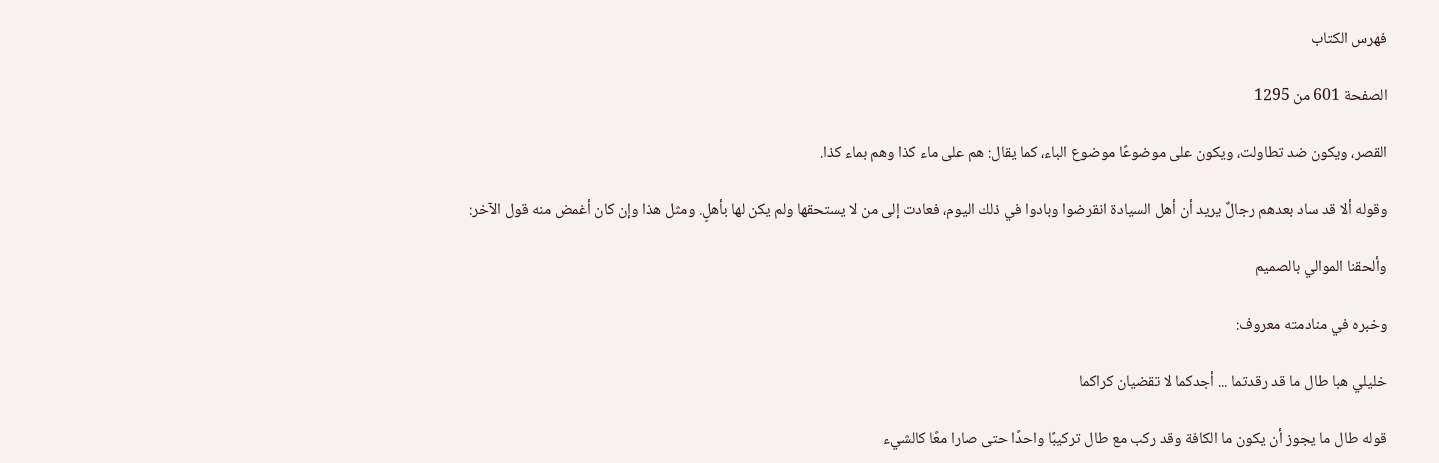فهرس الكتاب

الصفحة 601 من 1295

القصر، ويكون ضد تطاولت، ويكون على موضوعًا موضوع الباء، كما يقال: هم على ماء كذا وهم بماء كذا.

وقوله ألا قد ساد بعدهم رجالٌ يريد أن أهل السيادة انقرضوا وبادوا في ذلك اليوم، فعادت إلى من لا يستحقها ولم يكن لها بأهلٍ. ومثل هذا وإن كان أغمض منه قول الآخر:

وألحقنا الموالي بالصميم

وخبره في منادمته معروف:

خليلي هبا طال ما قد رقدتما ... أجدكما لا تقضيان كراكما

قوله طال ما يجوز أن يكون ما الكافة وقد ركب مع طال تركيبًا واحدًا حتى صارا معًا كالشيء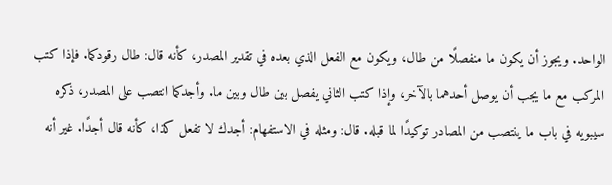الواحد. ويجوز أن يكون ما منفصلًا من طال، ويكون مع الفعل الذي بعده في تقدير المصدر، كأنه قال: طال رقودكما. فإذا كتب المركب مع ما يجب أن يوصل أحدهما بالآخر، وإذا كتب الثاني يفصل بين طال وبين ما. وأجدكما انتصب على المصدر، ذكره سيبويه في باب ما ينتصب من المصادر توكيدًا لما قبله. قال: ومثله في الاستفهام: أجدك لا تفعل كذا، كأنه قال أجدًا. غير أنه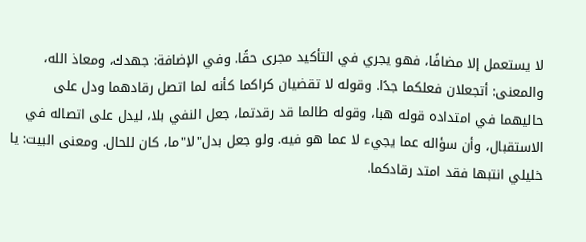لا يستعمل إلا مضافًا، فهو يجري في التأكيد مجرى حقًا. وفي الإضافة: جهدك، ومعاذ الله، والمعنى: أتجعلان فعلكما جدًا. وقوله لا تقضيان كراكما كأنه لما اتصل رقادهما ودل على حاليهما في امتداده قوله هبا، وقوله طالما قد رقدتما، جعل النفي بلا، ليدل على اتصاله في الاستقبال، وأن سؤاله عما يجيء لا عما هو فيه. ولو جعل بدل"لا"ما، كان للحال. ومعنى البيت: يا خليلي انتبها فقد امتد رقادكما.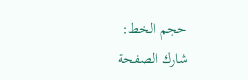حجم الخط:
شارك الصفحة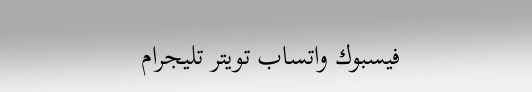فيسبوك واتساب تويتر تليجرام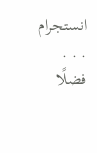انستجرام
. . .
فضلًا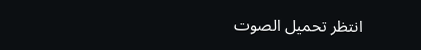انتظر تحميل الصوت